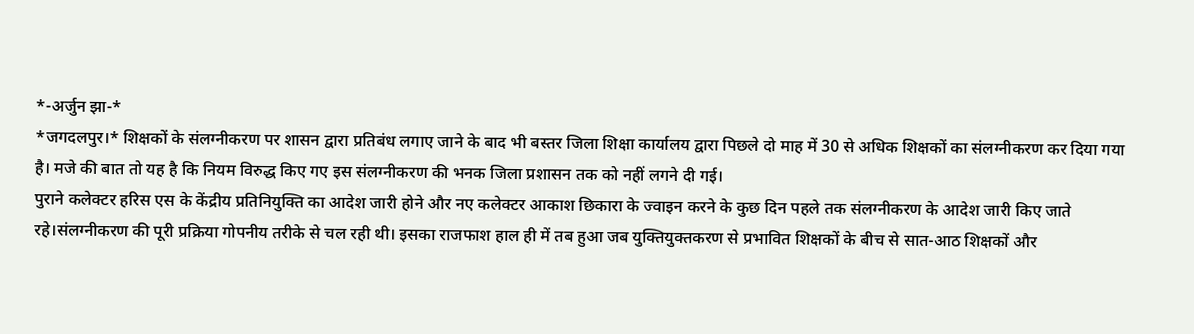*-अर्जुन झा-*
*जगदलपुर।* शिक्षकों के संलग्नीकरण पर शासन द्वारा प्रतिबंध लगाए जाने के बाद भी बस्तर जिला शिक्षा कार्यालय द्वारा पिछले दो माह में 30 से अधिक शिक्षकों का संलग्नीकरण कर दिया गया है। मजे की बात तो यह है कि नियम विरुद्ध किए गए इस संलग्नीकरण की भनक जिला प्रशासन तक को नहीं लगने दी गई।
पुराने कलेक्टर हरिस एस के केंद्रीय प्रतिनियुक्ति का आदेश जारी होने और नए कलेक्टर आकाश छिकारा के ज्वाइन करने के कुछ दिन पहले तक संलग्नीकरण के आदेश जारी किए जाते रहे।संलग्नीकरण की पूरी प्रक्रिया गोपनीय तरीके से चल रही थी। इसका राजफाश हाल ही में तब हुआ जब युक्तियुक्तकरण से प्रभावित शिक्षकों के बीच से सात-आठ शिक्षकों और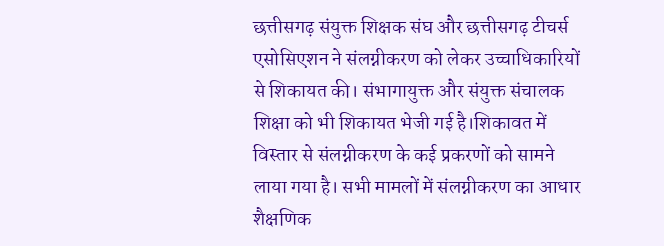छत्तीसगढ़ संयुक्त शिक्षक संघ और छत्तीसगढ़ टीचर्स एसोसिएशन ने संलग्नीकरण को लेकर उच्चाधिकारियों से शिकायत की। संभागायुक्त और संयुक्त संचालक शिक्षा को भी शिकायत भेजी गई है।शिकावत में विस्तार से संलग्नीकरण के कई प्रकरणों को सामने लाया गया है। सभी मामलों में संलग्नीकरण का आधार शैक्षणिक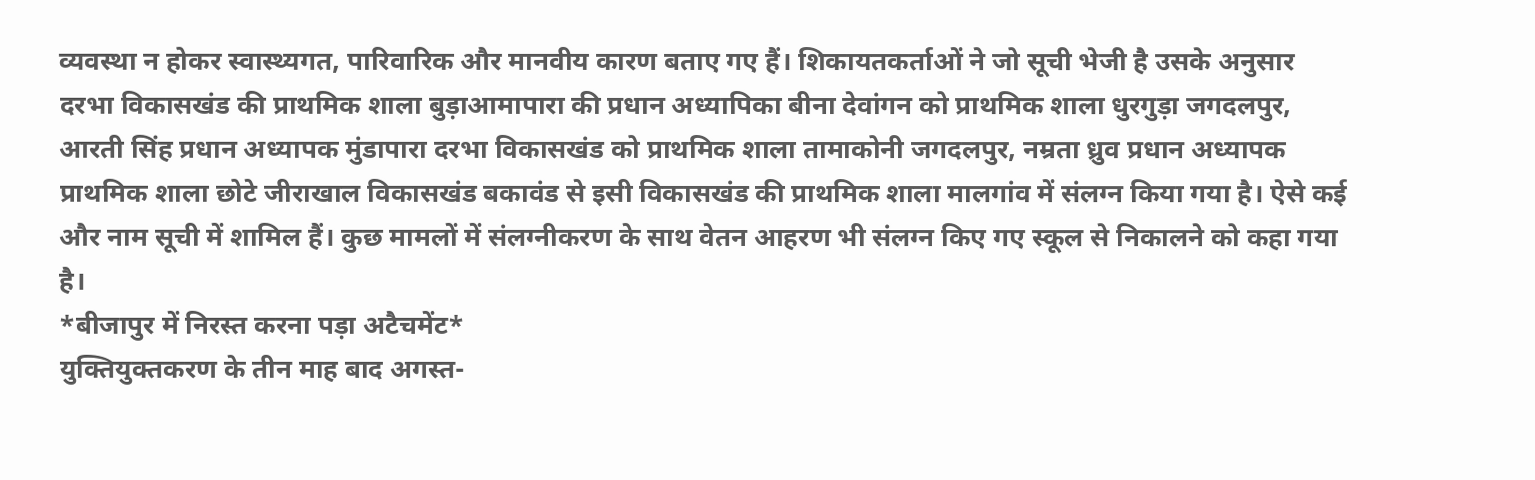व्यवस्था न होकर स्वास्थ्यगत, पारिवारिक और मानवीय कारण बताए गए हैं। शिकायतकर्ताओं ने जो सूची भेजी है उसके अनुसार दरभा विकासखंड की प्राथमिक शाला बुड़ाआमापारा की प्रधान अध्यापिका बीना देवांगन को प्राथमिक शाला धुरगुड़ा जगदलपुर, आरती सिंह प्रधान अध्यापक मुंडापारा दरभा विकासखंड को प्राथमिक शाला तामाकोनी जगदलपुर, नम्रता ध्रुव प्रधान अध्यापक प्राथमिक शाला छोटे जीराखाल विकासखंड बकावंड से इसी विकासखंड की प्राथमिक शाला मालगांव में संलग्न किया गया है। ऐसे कई और नाम सूची में शामिल हैं। कुछ मामलों में संलग्नीकरण के साथ वेतन आहरण भी संलग्न किए गए स्कूल से निकालने को कहा गया है।
*बीजापुर में निरस्त करना पड़ा अटैचमेंट*
युक्तियुक्तकरण के तीन माह बाद अगस्त-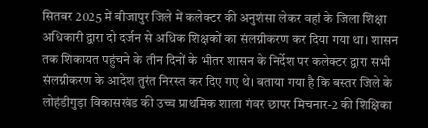सितबर 2025 में बीजापुर जिले में कलेक्टर की अनुशंसा लेकर वहां के जिला शिक्षा अधिकारी द्वारा दो दर्जन से अधिक शिक्षकों का संलग्नीकरण कर दिया गया था। शासन तक शिकायत पहुंचने के तीन दिनों के भीतर शासन के निर्देश पर कलेक्टर द्वारा सभी संलग्नीकरण के आदेश तुरंत निरस्त कर दिए गए थे। बताया गया है कि बस्तर जिले के लोहंडीगुड़ा विकासखंड की उच्च प्राथमिक शाला गंवर छापर मिचनार-2 की शिक्षिका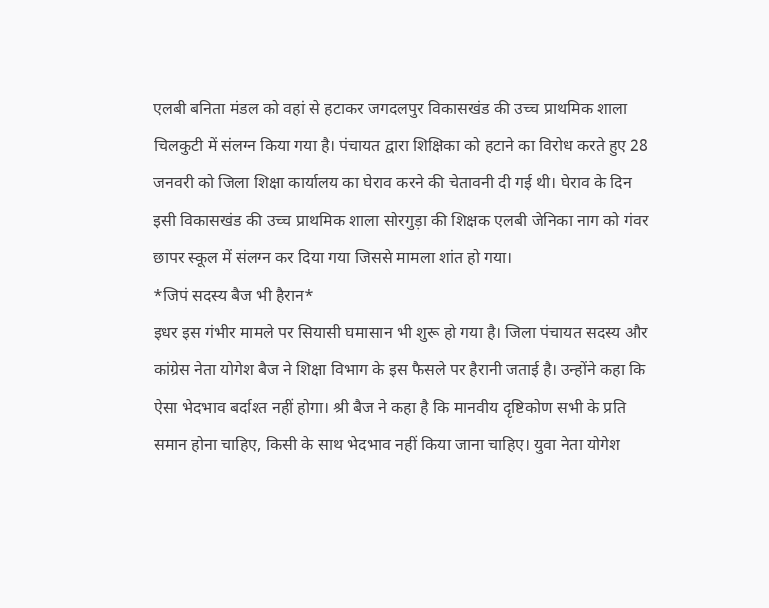एलबी बनिता मंडल को वहां से हटाकर जगदलपुर विकासखंड की उच्च प्राथमिक शाला चिलकुटी में संलग्न किया गया है। पंचायत द्वारा शिक्षिका को हटाने का विरोध करते हुए 28 जनवरी को जिला शिक्षा कार्यालय का घेराव करने की चेतावनी दी गई थी। घेराव के दिन इसी विकासखंड की उच्च प्राथमिक शाला सोरगुड़ा की शिक्षक एलबी जेनिका नाग को गंवर छापर स्कूल में संलग्न कर दिया गया जिससे मामला शांत हो गया।
*जिपं सदस्य बैज भी हैरान*
इधर इस गंभीर मामले पर सियासी घमासान भी शुरू हो गया है। जिला पंचायत सदस्य और कांग्रेस नेता योगेश बैज ने शिक्षा विभाग के इस फैसले पर हैरानी जताई है। उन्होंने कहा कि ऐसा भेदभाव बर्दाश्त नहीं होगा। श्री बैज ने कहा है कि मानवीय दृष्टिकोण सभी के प्रति समान होना चाहिए, किसी के साथ भेदभाव नहीं किया जाना चाहिए। युवा नेता योगेश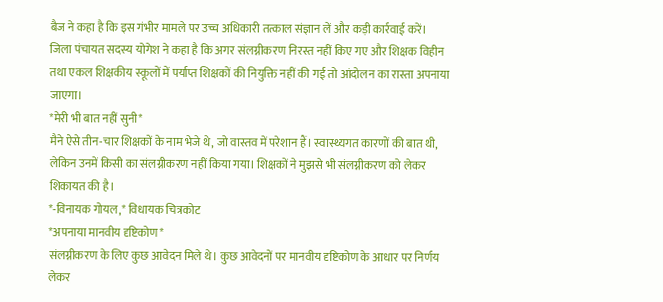बैज ने कहा है कि इस गंभीर मामले पर उच्च अधिकारी तत्काल संज्ञान लें और कड़ी कार्रवाई करें। जिला पंचायत सदस्य योगेश ने कहा है कि अगर संलग्नीकरण निरस्त नहीं किए गए और शिक्षक विहीन तथा एकल शिक्षकीय स्कूलों में पर्याप्त शिक्षकों की नियुक्ति नहीं की गई तो आंदोलन का रास्ता अपनाया जाएगा।
*मेरी भी बात नहीं सुनी*
मैने ऐसे तीन-चार शिक्षकों के नाम भेजे थे, जो वास्तव में परेशान हैं। स्वास्थ्यगत कारणों की बात थी, लेकिन उनमें किसी का संलग्नीकरण नहीं किया गया। शिक्षकों ने मुझसे भी संलग्नीकरण को लेकर शिकायत की है।
*-विनायक गोयल,* विधायक चित्रकोट
*अपनाया मानवीय दृष्टिकोण*
संलग्नीकरण के लिए कुछ आवेदन मिले थे। कुछ आवेदनों पर मानवीय दृष्टिकोण के आधार पर निर्णय लेकर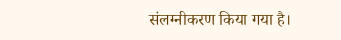संलग्नीकरण किया गया है।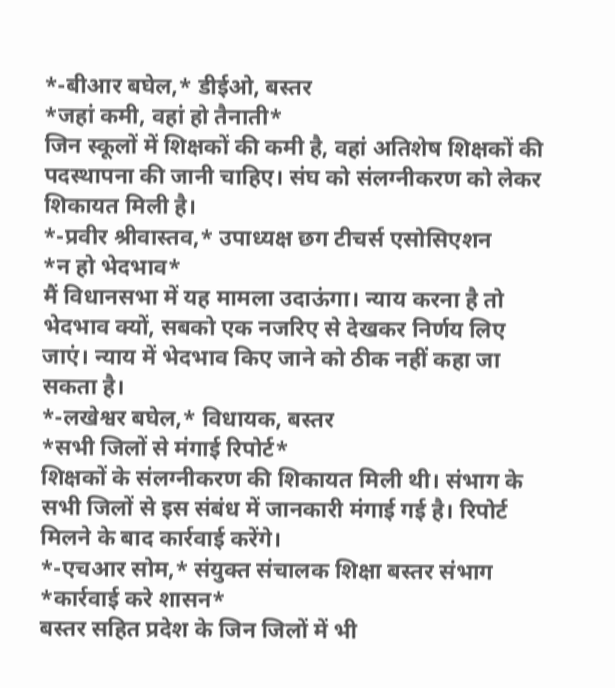*-बीआर बघेल,* डीईओ, बस्तर
*जहां कमी, वहां हो तैनाती*
जिन स्कूलों में शिक्षकों की कमी है, वहां अतिशेष शिक्षकों की पदस्थापना की जानी चाहिए। संघ को संलग्नीकरण को लेकर शिकायत मिली है।
*-प्रवीर श्रीवास्तव,* उपाध्यक्ष छग टीचर्स एसोसिएशन
*न हो भेदभाव*
मैं विधानसभा में यह मामला उदाऊंगा। न्याय करना है तो भेदभाव क्यों, सबको एक नजरिए से देखकर निर्णय लिए जाएं। न्याय में भेदभाव किए जाने को ठीक नहीं कहा जा सकता है।
*-लखेश्वर बघेल,* विधायक, बस्तर
*सभी जिलों से मंगाई रिपोर्ट*
शिक्षकों के संलग्नीकरण की शिकायत मिली थी। संभाग के सभी जिलों से इस संबंध में जानकारी मंगाई गई है। रिपोर्ट मिलने के बाद कार्रवाई करेंगे।
*-एचआर सोम,* संयुक्त संचालक शिक्षा बस्तर संभाग
*कार्रवाई करे शासन*
बस्तर सहित प्रदेश के जिन जिलों में भी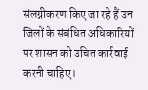संलग्नीकरण किए जा रहे हैं उन जिलों के संबंधित अधिकारियों पर शासन को उचित कार्रवाई करनी चाहिए।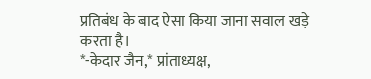प्रतिबंध के बाद ऐसा किया जाना सवाल खड़े करता है।
*-केदार जैन,* प्रांताध्यक्ष,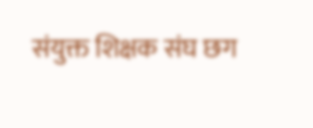संयुक्त शिक्षक संघ छग